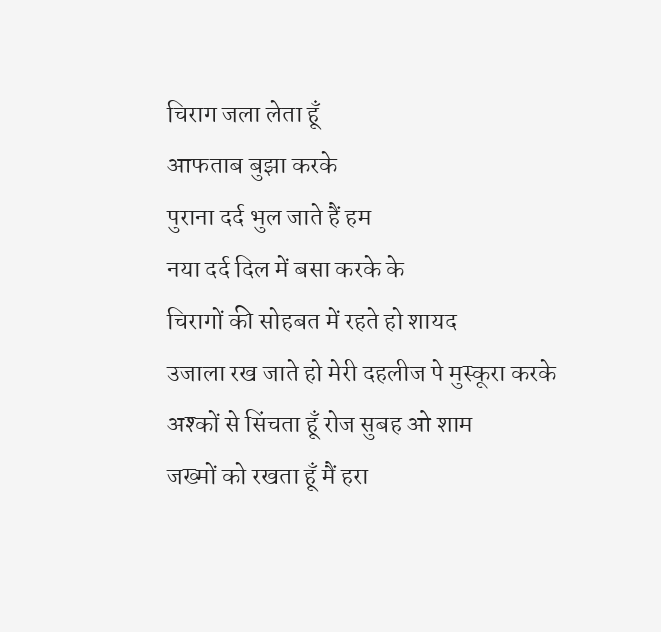चिराग जला लेता हूँ
आफताब बुझा करके
पुराना दर्द भुल जाते हैं हम
नया दर्द दिल में बसा करके के
चिरागों की सोहबत में रहते हो शायद
उजाला रख जाते हो मेरी दहलीज पे मुस्कूरा करके
अश्कों से सिंचता हूँ रोज सुबह ओ शाम
जख्मों को रखता हूँ मैं हरा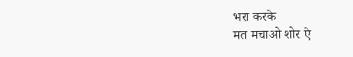भरा करके
मत मचाओ शोर ऐ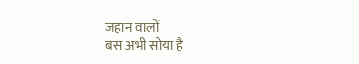जहान वालों
बस अभी सोया है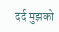दर्द मुझको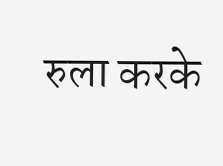रुला करके